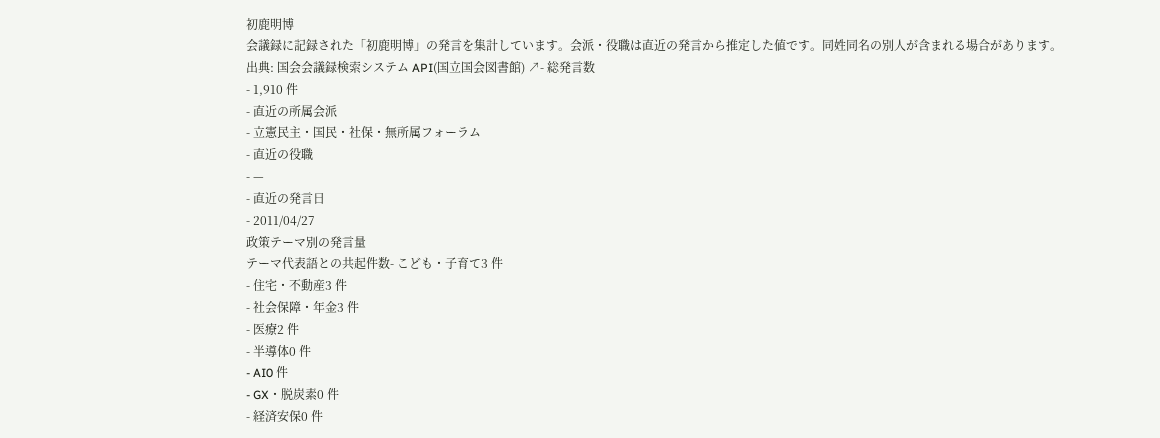初鹿明博
会議録に記録された「初鹿明博」の発言を集計しています。会派・役職は直近の発言から推定した値です。同姓同名の別人が含まれる場合があります。
出典: 国会会議録検索システム API(国立国会図書館) ↗- 総発言数
- 1,910 件
- 直近の所属会派
- 立憲民主・国民・社保・無所属フォーラム
- 直近の役職
- —
- 直近の発言日
- 2011/04/27
政策テーマ別の発言量
テーマ代表語との共起件数- こども・子育て3 件
- 住宅・不動産3 件
- 社会保障・年金3 件
- 医療2 件
- 半導体0 件
- AI0 件
- GX・脱炭素0 件
- 経済安保0 件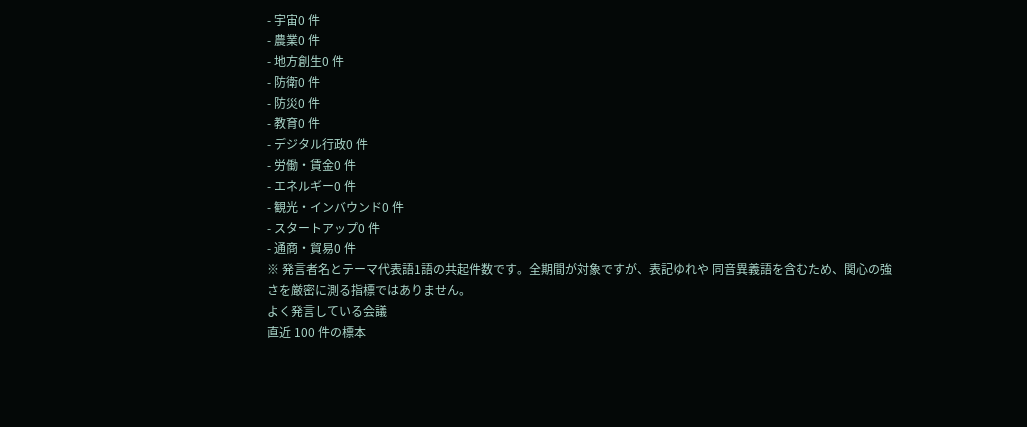- 宇宙0 件
- 農業0 件
- 地方創生0 件
- 防衛0 件
- 防災0 件
- 教育0 件
- デジタル行政0 件
- 労働・賃金0 件
- エネルギー0 件
- 観光・インバウンド0 件
- スタートアップ0 件
- 通商・貿易0 件
※ 発言者名とテーマ代表語1語の共起件数です。全期間が対象ですが、表記ゆれや 同音異義語を含むため、関心の強さを厳密に測る指標ではありません。
よく発言している会議
直近 100 件の標本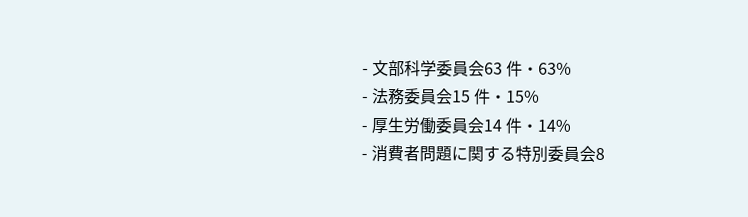- 文部科学委員会63 件・63%
- 法務委員会15 件・15%
- 厚生労働委員会14 件・14%
- 消費者問題に関する特別委員会8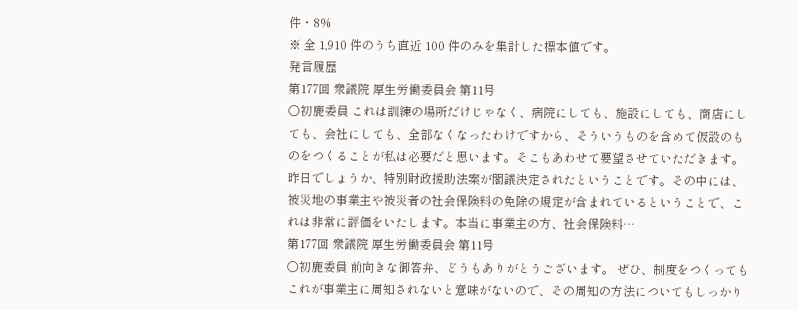件・8%
※ 全 1,910 件のうち直近 100 件のみを集計した標本値です。
発言履歴
第177回 衆議院 厚生労働委員会 第11号
○初鹿委員 これは訓練の場所だけじゃなく、病院にしても、施設にしても、商店にしても、会社にしても、全部なくなったわけですから、そういうものを含めて仮設のものをつくることが私は必要だと思います。そこもあわせて要望させていただきます。 昨日でしょうか、特別財政援助法案が閣議決定されたということです。その中には、被災地の事業主や被災者の社会保険料の免除の規定が含まれているということで、これは非常に評価をいたします。本当に事業主の方、社会保険料…
第177回 衆議院 厚生労働委員会 第11号
○初鹿委員 前向きな御答弁、どうもありがとうございます。 ぜひ、制度をつくってもこれが事業主に周知されないと意味がないので、その周知の方法についてもしっかり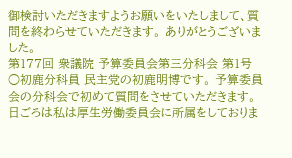御検討いただきますようお願いをいたしまして、質問を終わらせていただきます。 ありがとうございました。
第177回 衆議院 予算委員会第三分科会 第1号
○初鹿分科員 民主党の初鹿明博です。 予算委員会の分科会で初めて質問をさせていただきます。 日ごろは私は厚生労働委員会に所属をしておりま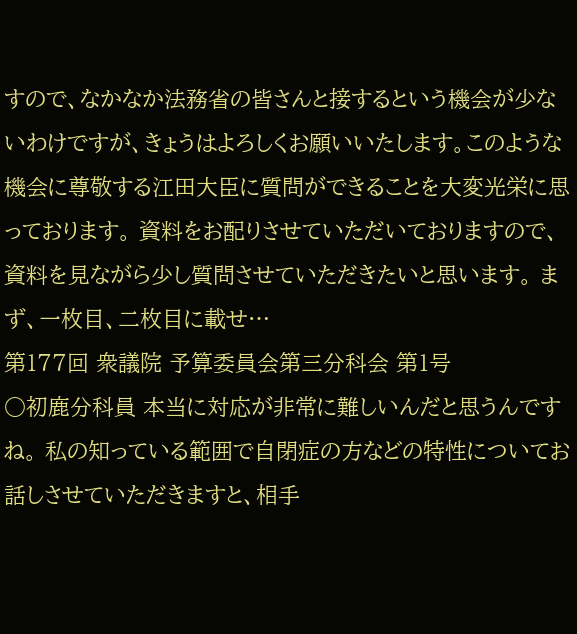すので、なかなか法務省の皆さんと接するという機会が少ないわけですが、きょうはよろしくお願いいたします。このような機会に尊敬する江田大臣に質問ができることを大変光栄に思っております。 資料をお配りさせていただいておりますので、資料を見ながら少し質問させていただきたいと思います。 まず、一枚目、二枚目に載せ…
第177回 衆議院 予算委員会第三分科会 第1号
○初鹿分科員 本当に対応が非常に難しいんだと思うんですね。 私の知っている範囲で自閉症の方などの特性についてお話しさせていただきますと、相手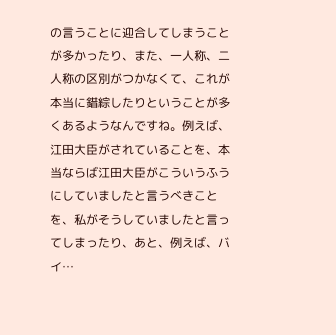の言うことに迎合してしまうことが多かったり、また、一人称、二人称の区別がつかなくて、これが本当に錯綜したりということが多くあるようなんですね。例えば、江田大臣がされていることを、本当ならば江田大臣がこういうふうにしていましたと言うべきことを、私がそうしていましたと言ってしまったり、あと、例えば、バイ…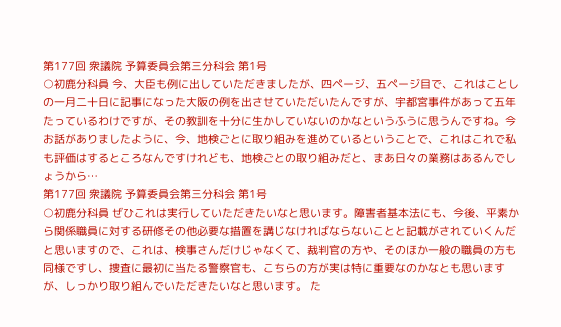第177回 衆議院 予算委員会第三分科会 第1号
○初鹿分科員 今、大臣も例に出していただきましたが、四ページ、五ページ目で、これはことしの一月二十日に記事になった大阪の例を出させていただいたんですが、宇都宮事件があって五年たっているわけですが、その教訓を十分に生かしていないのかなというふうに思うんですね。今お話がありましたように、今、地検ごとに取り組みを進めているということで、これはこれで私も評価はするところなんですけれども、地検ごとの取り組みだと、まあ日々の業務はあるんでしょうから…
第177回 衆議院 予算委員会第三分科会 第1号
○初鹿分科員 ぜひこれは実行していただきたいなと思います。障害者基本法にも、今後、平素から関係職員に対する研修その他必要な措置を講じなければならないことと記載がされていくんだと思いますので、これは、検事さんだけじゃなくて、裁判官の方や、そのほか一般の職員の方も同様ですし、捜査に最初に当たる警察官も、こちらの方が実は特に重要なのかなとも思いますが、しっかり取り組んでいただきたいなと思います。 た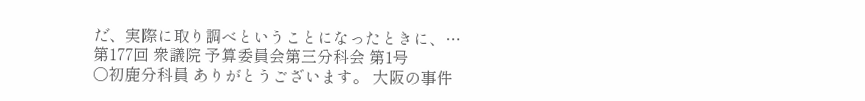だ、実際に取り調べということになったときに、…
第177回 衆議院 予算委員会第三分科会 第1号
○初鹿分科員 ありがとうございます。 大阪の事件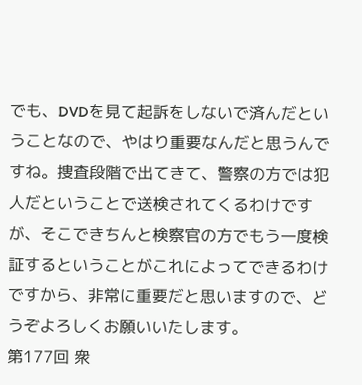でも、DVDを見て起訴をしないで済んだということなので、やはり重要なんだと思うんですね。捜査段階で出てきて、警察の方では犯人だということで送検されてくるわけですが、そこできちんと検察官の方でもう一度検証するということがこれによってできるわけですから、非常に重要だと思いますので、どうぞよろしくお願いいたします。
第177回 衆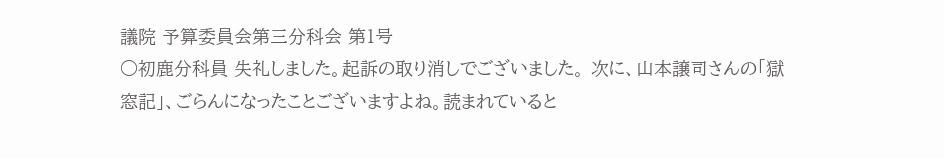議院 予算委員会第三分科会 第1号
○初鹿分科員 失礼しました。起訴の取り消しでございました。 次に、山本譲司さんの「獄窓記」、ごらんになったことございますよね。読まれていると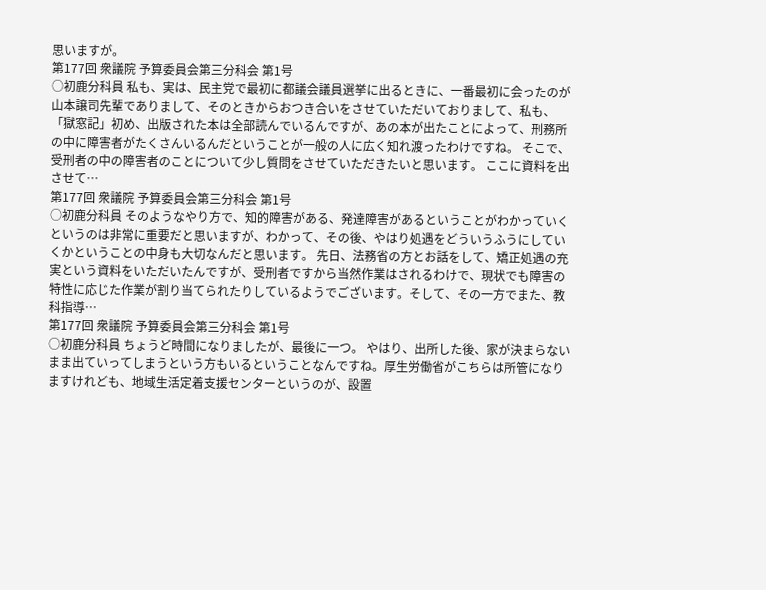思いますが。
第177回 衆議院 予算委員会第三分科会 第1号
○初鹿分科員 私も、実は、民主党で最初に都議会議員選挙に出るときに、一番最初に会ったのが山本譲司先輩でありまして、そのときからおつき合いをさせていただいておりまして、私も、「獄窓記」初め、出版された本は全部読んでいるんですが、あの本が出たことによって、刑務所の中に障害者がたくさんいるんだということが一般の人に広く知れ渡ったわけですね。 そこで、受刑者の中の障害者のことについて少し質問をさせていただきたいと思います。 ここに資料を出させて…
第177回 衆議院 予算委員会第三分科会 第1号
○初鹿分科員 そのようなやり方で、知的障害がある、発達障害があるということがわかっていくというのは非常に重要だと思いますが、わかって、その後、やはり処遇をどういうふうにしていくかということの中身も大切なんだと思います。 先日、法務省の方とお話をして、矯正処遇の充実という資料をいただいたんですが、受刑者ですから当然作業はされるわけで、現状でも障害の特性に応じた作業が割り当てられたりしているようでございます。そして、その一方でまた、教科指導…
第177回 衆議院 予算委員会第三分科会 第1号
○初鹿分科員 ちょうど時間になりましたが、最後に一つ。 やはり、出所した後、家が決まらないまま出ていってしまうという方もいるということなんですね。厚生労働省がこちらは所管になりますけれども、地域生活定着支援センターというのが、設置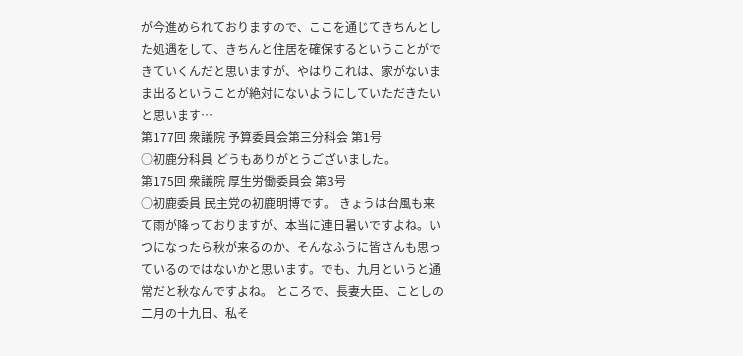が今進められておりますので、ここを通じてきちんとした処遇をして、きちんと住居を確保するということができていくんだと思いますが、やはりこれは、家がないまま出るということが絶対にないようにしていただきたいと思います…
第177回 衆議院 予算委員会第三分科会 第1号
○初鹿分科員 どうもありがとうございました。
第175回 衆議院 厚生労働委員会 第3号
○初鹿委員 民主党の初鹿明博です。 きょうは台風も来て雨が降っておりますが、本当に連日暑いですよね。いつになったら秋が来るのか、そんなふうに皆さんも思っているのではないかと思います。でも、九月というと通常だと秋なんですよね。 ところで、長妻大臣、ことしの二月の十九日、私そ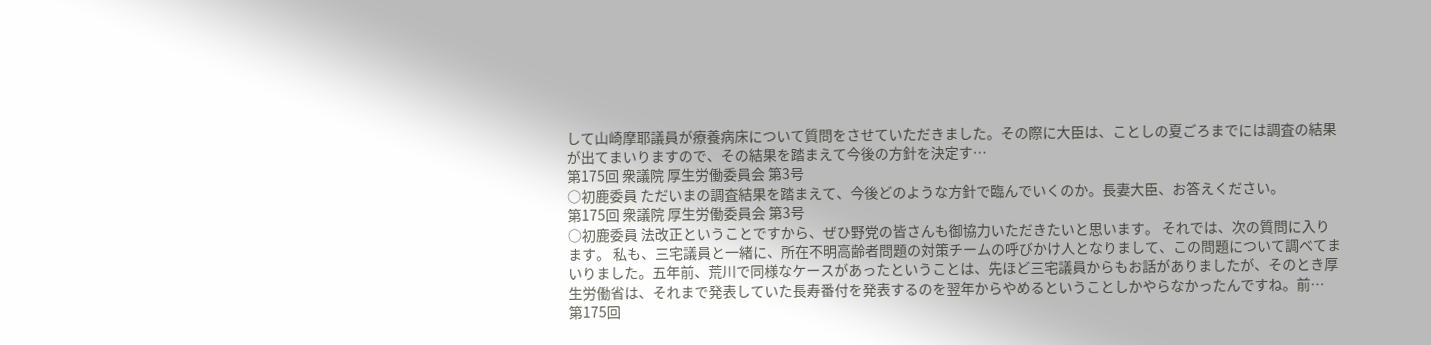して山崎摩耶議員が療養病床について質問をさせていただきました。その際に大臣は、ことしの夏ごろまでには調査の結果が出てまいりますので、その結果を踏まえて今後の方針を決定す…
第175回 衆議院 厚生労働委員会 第3号
○初鹿委員 ただいまの調査結果を踏まえて、今後どのような方針で臨んでいくのか。長妻大臣、お答えください。
第175回 衆議院 厚生労働委員会 第3号
○初鹿委員 法改正ということですから、ぜひ野党の皆さんも御協力いただきたいと思います。 それでは、次の質問に入ります。 私も、三宅議員と一緒に、所在不明高齢者問題の対策チームの呼びかけ人となりまして、この問題について調べてまいりました。五年前、荒川で同様なケースがあったということは、先ほど三宅議員からもお話がありましたが、そのとき厚生労働省は、それまで発表していた長寿番付を発表するのを翌年からやめるということしかやらなかったんですね。前…
第175回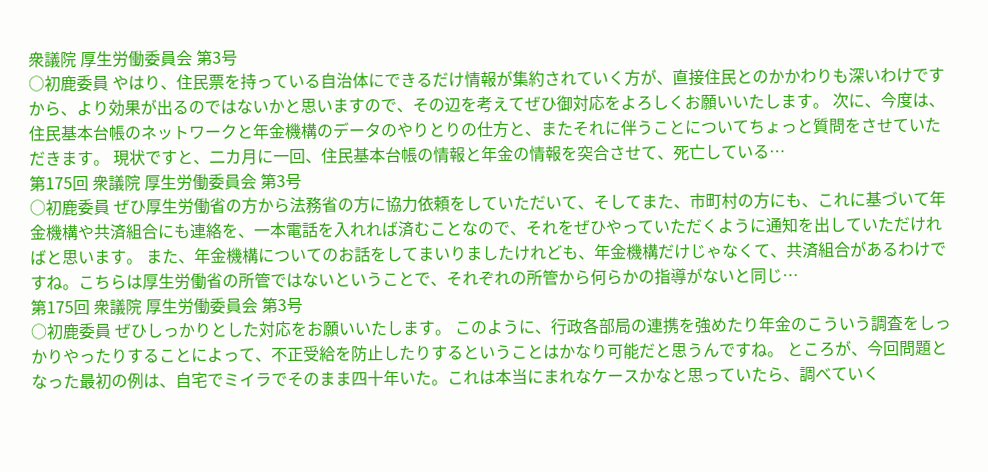衆議院 厚生労働委員会 第3号
○初鹿委員 やはり、住民票を持っている自治体にできるだけ情報が集約されていく方が、直接住民とのかかわりも深いわけですから、より効果が出るのではないかと思いますので、その辺を考えてぜひ御対応をよろしくお願いいたします。 次に、今度は、住民基本台帳のネットワークと年金機構のデータのやりとりの仕方と、またそれに伴うことについてちょっと質問をさせていただきます。 現状ですと、二カ月に一回、住民基本台帳の情報と年金の情報を突合させて、死亡している…
第175回 衆議院 厚生労働委員会 第3号
○初鹿委員 ぜひ厚生労働省の方から法務省の方に協力依頼をしていただいて、そしてまた、市町村の方にも、これに基づいて年金機構や共済組合にも連絡を、一本電話を入れれば済むことなので、それをぜひやっていただくように通知を出していただければと思います。 また、年金機構についてのお話をしてまいりましたけれども、年金機構だけじゃなくて、共済組合があるわけですね。こちらは厚生労働省の所管ではないということで、それぞれの所管から何らかの指導がないと同じ…
第175回 衆議院 厚生労働委員会 第3号
○初鹿委員 ぜひしっかりとした対応をお願いいたします。 このように、行政各部局の連携を強めたり年金のこういう調査をしっかりやったりすることによって、不正受給を防止したりするということはかなり可能だと思うんですね。 ところが、今回問題となった最初の例は、自宅でミイラでそのまま四十年いた。これは本当にまれなケースかなと思っていたら、調べていく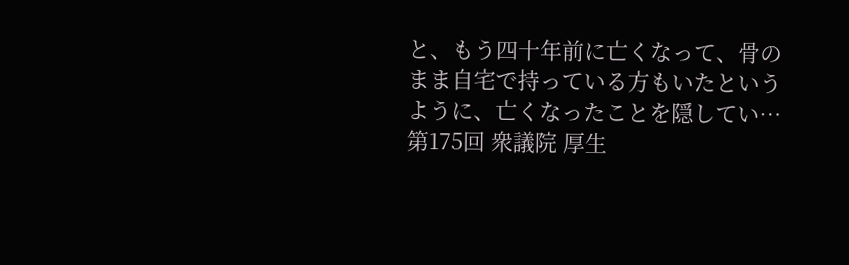と、もう四十年前に亡くなって、骨のまま自宅で持っている方もいたというように、亡くなったことを隠してい…
第175回 衆議院 厚生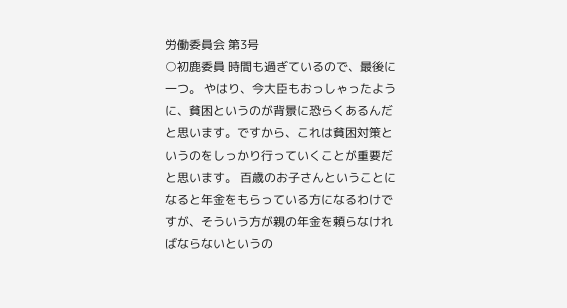労働委員会 第3号
○初鹿委員 時間も過ぎているので、最後に一つ。 やはり、今大臣もおっしゃったように、貧困というのが背景に恐らくあるんだと思います。ですから、これは貧困対策というのをしっかり行っていくことが重要だと思います。 百歳のお子さんということになると年金をもらっている方になるわけですが、そういう方が親の年金を頼らなければならないというの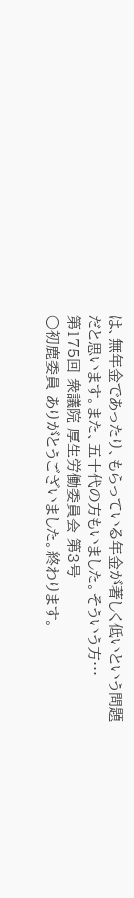は、無年金であったり、もらっている年金が著しく低いという問題だと思います。また、五十代の方もいました。そういう方…
第175回 衆議院 厚生労働委員会 第3号
○初鹿委員 ありがとうございました。終わります。